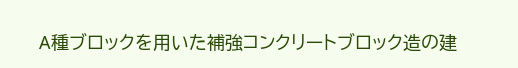A種ブロックを用いた補強コンクリートブロック造の建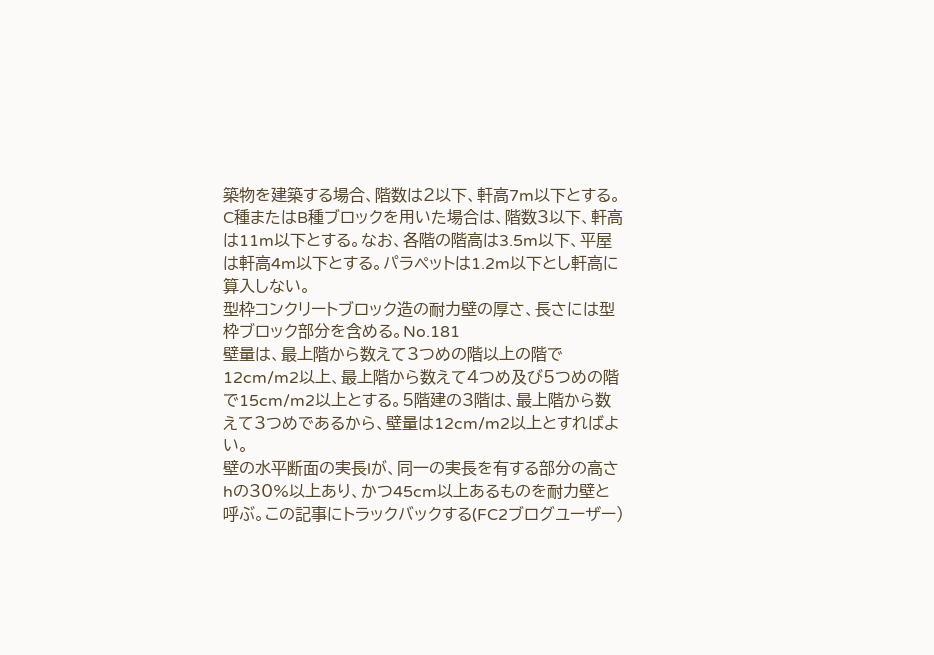築物を建築する場合、階数は2以下、軒高7m以下とする。C種またはB種ブロックを用いた場合は、階数3以下、軒高は11m以下とする。なお、各階の階高は3.5m以下、平屋は軒高4m以下とする。パラペットは1.2m以下とし軒高に算入しない。
型枠コンクリートブロック造の耐力壁の厚さ、長さには型枠ブロック部分を含める。No.181
壁量は、最上階から数えて3つめの階以上の階で12cm/m2以上、最上階から数えて4つめ及び5つめの階で15cm/m2以上とする。5階建の3階は、最上階から数えて3つめであるから、壁量は12cm/m2以上とすればよい。
壁の水平断面の実長lが、同一の実長を有する部分の高さhの30%以上あり、かつ45cm以上あるものを耐力壁と呼ぶ。この記事にトラックバックする(FC2ブログユーザー)